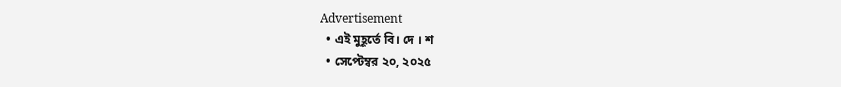Advertisement
  • এই মুহূর্তে বি। দে । শ
  • সেপ্টেম্বর ২০, ২০২৫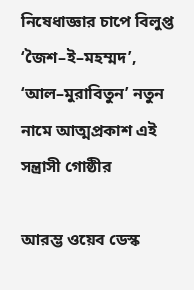নিষেধাজ্ঞার চাপে বিলুপ্ত ‘জৈশ–ই–মহম্মদ’, ‘আল–মুরাবিতুন’ নতুন নামে আত্মপ্রকাশ এই সন্ত্রাসী গোষ্ঠীর

আরম্ভ ওয়েব ডেস্ক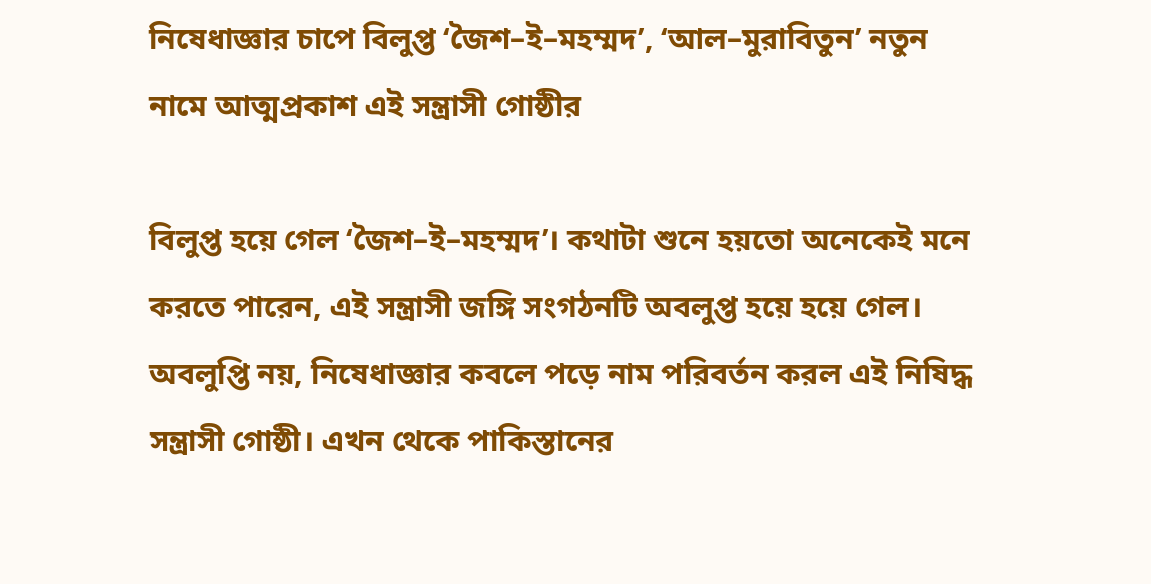নিষেধাজ্ঞার চাপে বিলুপ্ত ‘জৈশ–ই–মহম্মদ’, ‘আল–মুরাবিতুন’ নতুন নামে আত্মপ্রকাশ এই সন্ত্রাসী গোষ্ঠীর

বিলুপ্ত হয়ে গেল ‘জৈশ–ই–মহম্মদ’। কথাটা শুনে হয়তো অনেকেই মনে করতে পারেন, এই সন্ত্রাসী জঙ্গি সংগঠনটি অবলুপ্ত হয়ে হয়ে গেল। অবলুপ্তি নয়, নিষেধাজ্ঞার কবলে পড়ে নাম পরিবর্তন করল এই নিষিদ্ধ সন্ত্রাসী গোষ্ঠী। এখন থেকে পাকিস্তানের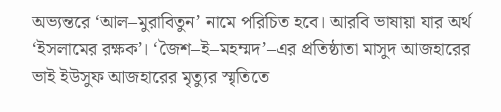অভ্যন্তরে ‘আল–মুরাবিতুন’ নামে পরিচিত হবে। আরবি ভাষায়া যার অর্থ ‘ইসলামের রক্ষক’। ‘জৈশ–ই–মহম্মদ’–এর প্রতিষ্ঠাতা মাসুদ আজহারের ভাই ইউসুফ আজহারের মৃত্যুর স্মৃতিতে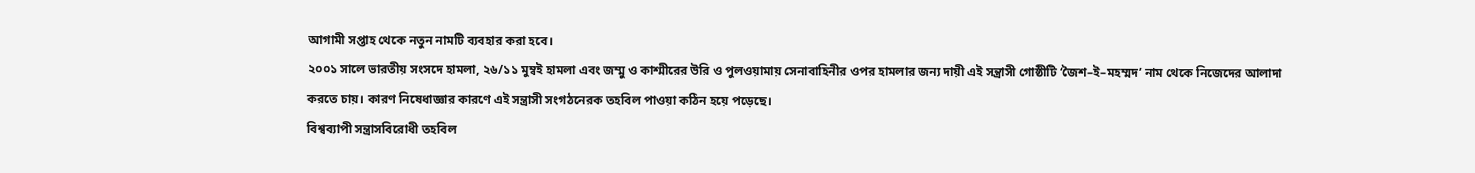আগামী সপ্তাহ থেকে নতুন নামটি ব্যবহার করা হবে।
২০০১ সালে ভারতীয় সংসদে হামলা, ২৬/১১ মুম্বই হামলা এবং জম্মু ও কাশ্মীরের উরি ও পুলওয়ামায় সেনাবাহিনীর ওপর হামলার জন্য দায়ী এই সন্ত্রাসী গোষ্ঠীটি ‘জৈশ–ই–মহম্মদ’ নাম থেকে নিজেদের আলাদা করতে চায়। কারণ নিষেধাজ্ঞার কারণে এই সন্ত্রাসী সংগঠনেরক তহবিল পাওয়া কঠিন হয়ে পড়েছে।
বিশ্বব্যাপী সন্ত্রাসবিরোধী তহবিল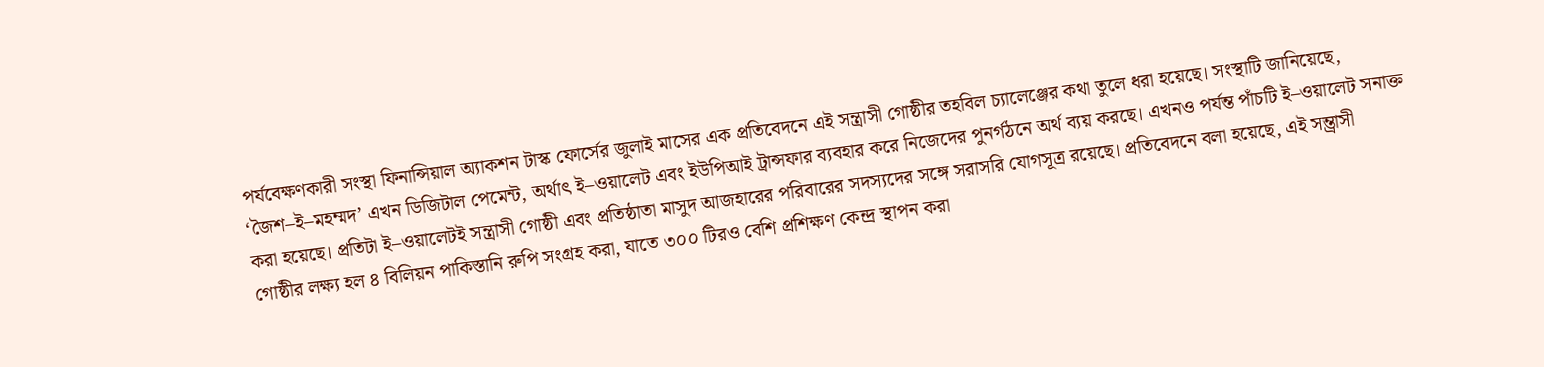পর্যবেক্ষণকারী সংস্থা ফিনান্সিয়াল অ্যাকশন টাস্ক ফোর্সের জুলাই মাসের এক প্রতিবেদনে এই সন্ত্রাসী গোষ্ঠীর তহবিল চ্যালেঞ্জের কথা তুলে ধরা হয়েছে। সংস্থাটি জানিয়েছে, ‘জৈশ–ই–মহম্মদ’ এখন ডিজিটাল পেমেন্ট, অর্থাৎ ই–ওয়ালেট এবং ইউপিআই ট্রান্সফার ব্যবহার করে নিজেদের পুনর্গঠনে অর্থ ব্যয় করছে। এখনও পর্যন্ত পাঁচটি ই–ওয়ালেট সনাক্ত করা হয়েছে। প্রতিটা ই–ওয়ালেটই সন্ত্রাসী গোষ্ঠী এবং প্রতিষ্ঠাতা মাসুদ আজহারের পরিবারের সদস্যদের সঙ্গে সরাসরি যোগসূত্র রয়েছে। প্রতিবেদনে বলা হয়েছে, এই সম্ত্রাসী গোষ্ঠীর লক্ষ্য হল ৪ বিলিয়ন পাকিস্তানি রুপি সংগ্রহ করা, যাতে ৩০০ টিরও বেশি প্রশিক্ষণ কেন্দ্র স্থাপন করা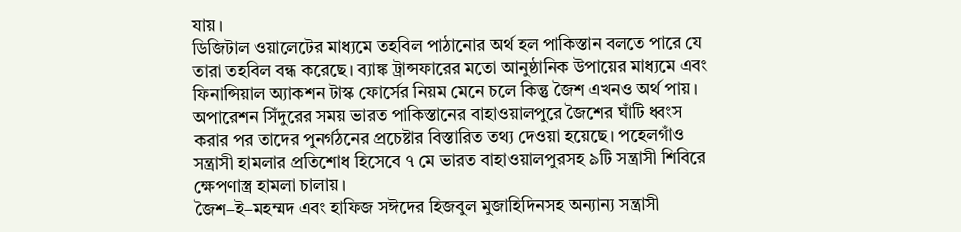যায়।
ডিজিটাল ওয়ালেটের মাধ্যমে তহবিল পাঠানোর অর্থ হল পাকিস্তান বলতে পারে যে তারা তহবিল বন্ধ করেছে। ব্যাঙ্ক ট্রান্সফারের মতো আনুষ্ঠানিক উপায়ের মাধ্যমে এবং ফিনান্সিয়াল অ্যাকশন টাস্ক ফোর্সের নিয়ম মেনে চলে কিন্তু জৈশ এখনও অর্থ পায়। অপারেশন সিঁদুরের সময় ভারত পাকিস্তানের বাহাওয়ালপুরে জৈশের ঘাঁটি ধ্বংস করার পর তাদের পুনর্গঠনের প্রচেষ্টার বিস্তারিত তথ্য দেওয়া হয়েছে। পহেলগাঁও সন্ত্রাসী হামলার প্রতিশোধ হিসেবে ৭ মে ভারত বাহাওয়ালপুরসহ ৯টি সন্ত্রাসী শিবিরে ক্ষেপণাস্ত্র হামলা চালায়।
জৈশ–ই–মহম্মদ এবং হাফিজ সঈদের হিজবুল মুজাহিদিনসহ অন্যান্য সন্ত্রাসী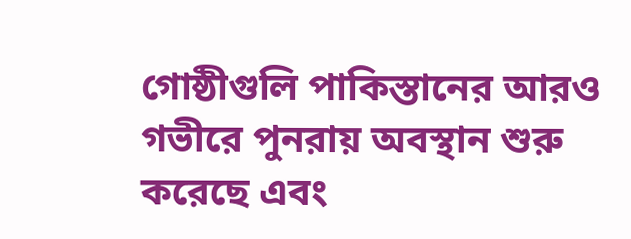গোষ্ঠীগুলি পাকিস্তানের আরও গভীরে পুনরায় অবস্থান শুরু করেছে এবং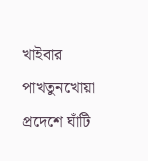খাইবার পাখতুনখোয়া প্রদেশে ঘাঁটি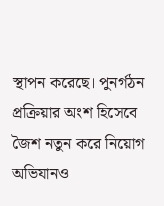স্থাপন করেছে। পুনর্গঠন প্রক্রিয়ার অংশ হিসেবে জৈশ নতুন করে নিয়োগ অভিযানও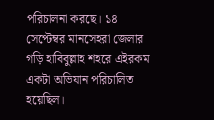পরিচালনা করছে। ১৪ সেপ্টেম্বর মানসেহরা জেলার গড়ি হাবিবুল্লাহ শহরে এইরকম একটা অভিযান পরিচালিত হয়েছিল।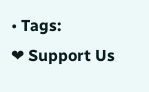• Tags:
❤ Support Us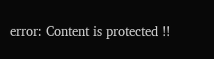error: Content is protected !!